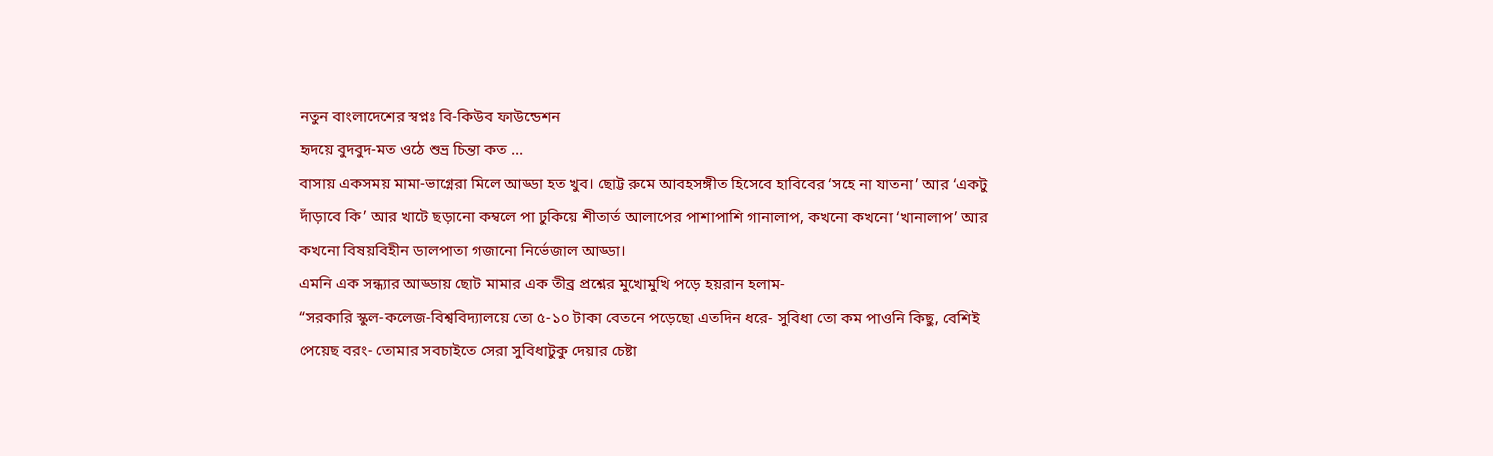নতুন বাংলাদেশের স্বপ্নঃ বি-কিউব ফাউন্ডেশন
হৃদয়ে বুদবুদ-মত ওঠে শুভ্র চিন্তা কত ...
বাসায় একসময় মামা-ভাগ্নেরা মিলে আড্ডা হত খুব। ছোট্ট রুমে আবহসঙ্গীত হিসেবে হাবিবের ‘সহে না যাতনা’ আর ‘একটু দাঁড়াবে কি’ আর খাটে ছড়ানো কম্বলে পা ঢুকিয়ে শীতার্ত আলাপের পাশাপাশি গানালাপ, কখনো কখনো ‘খানালাপ’ আর কখনো বিষয়বিহীন ডালপাতা গজানো নির্ভেজাল আড্ডা।
এমনি এক সন্ধ্যার আড্ডায় ছোট মামার এক তীব্র প্রশ্নের মুখোমুখি পড়ে হয়রান হলাম-
“সরকারি স্কুল-কলেজ-বিশ্ববিদ্যালয়ে তো ৫-১০ টাকা বেতনে পড়েছো এতদিন ধরে- সুবিধা তো কম পাওনি কিছু, বেশিই পেয়েছ বরং- তোমার সবচাইতে সেরা সুবিধাটুকু দেয়ার চেষ্টা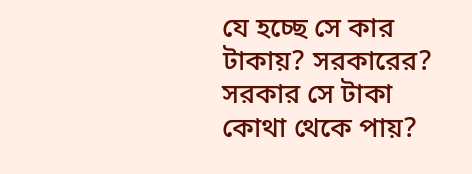যে হচ্ছে সে কার টাকায়? সরকারের? সরকার সে টাকা কোথা থেকে পায়?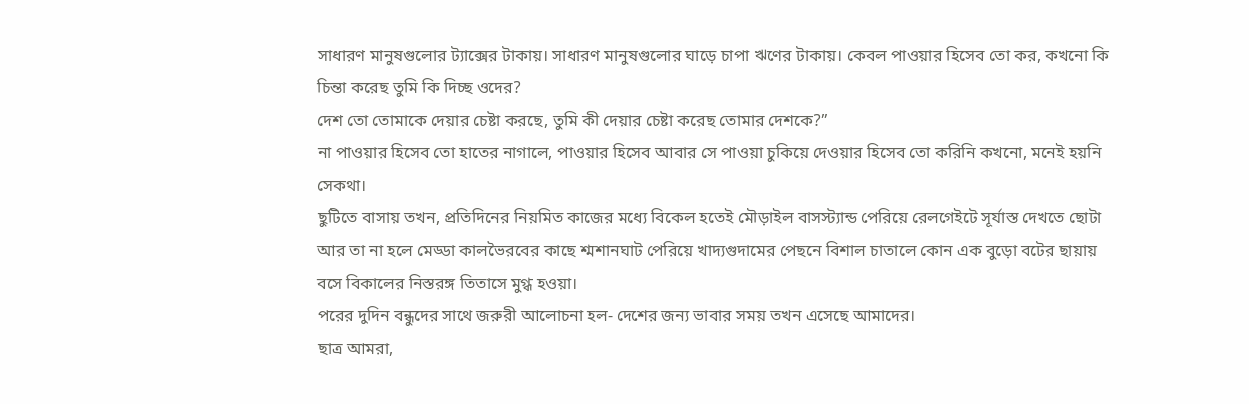সাধারণ মানুষগুলোর ট্যাক্সের টাকায়। সাধারণ মানুষগুলোর ঘাড়ে চাপা ঋণের টাকায়। কেবল পাওয়ার হিসেব তো কর, কখনো কি চিন্তা করেছ তুমি কি দিচ্ছ ওদের?
দেশ তো তোমাকে দেয়ার চেষ্টা করছে, তুমি কী দেয়ার চেষ্টা করেছ তোমার দেশকে?”
না পাওয়ার হিসেব তো হাতের নাগালে, পাওয়ার হিসেব আবার সে পাওয়া চুকিয়ে দেওয়ার হিসেব তো করিনি কখনো, মনেই হয়নি সেকথা।
ছুটিতে বাসায় তখন, প্রতিদিনের নিয়মিত কাজের মধ্যে বিকেল হতেই মৌড়াইল বাসস্ট্যান্ড পেরিয়ে রেলগেইটে সূর্যাস্ত দেখতে ছোটা আর তা না হলে মেড্ডা কালভৈরবের কাছে শ্মশানঘাট পেরিয়ে খাদ্যগুদামের পেছনে বিশাল চাতালে কোন এক বুড়ো বটের ছায়ায় বসে বিকালের নিস্তরঙ্গ তিতাসে মুগ্ধ হওয়া।
পরের দুদিন বন্ধুদের সাথে জরুরী আলোচনা হল- দেশের জন্য ভাবার সময় তখন এসেছে আমাদের।
ছাত্র আমরা,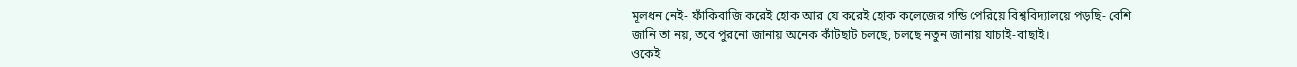মূলধন নেই- ফাঁকিবাজি করেই হোক আর যে করেই হোক কলেজের গন্ডি পেরিয়ে বিশ্ববিদ্যালয়ে পড়ছি- বেশি জানি তা নয়, তবে পুরনো জানায় অনেক কাঁটছাট চলছে, চলছে নতুন জানায় যাচাই-বাছাই।
ওকেই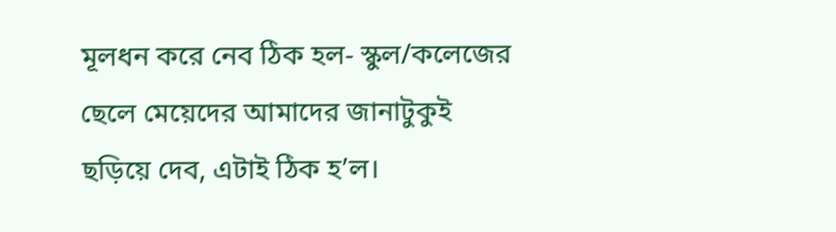মূলধন করে নেব ঠিক হল- স্কুল/কলেজের ছেলে মেয়েদের আমাদের জানাটুকুই ছড়িয়ে দেব, এটাই ঠিক হ’ল।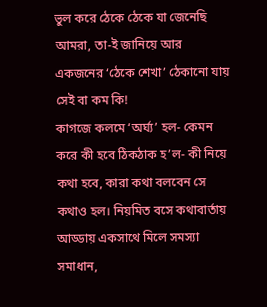ভুল করে ঠেকে ঠেকে যা জেনেছি আমরা, তা-ই জানিয়ে আর একজনের ‘ঠেকে শেখা’ ঠেকানো যায় সেই বা কম কি!
কাগজে কলমে ‘অর্ঘ্য’ হল- কেমন করে কী হবে ঠিকঠাক হ’ল- কী নিয়ে কথা হবে, কারা কথা বলবেন সে কথাও হল। নিয়মিত বসে কথাবার্তায় আড্ডায় একসাথে মিলে সমস্যা সমাধান,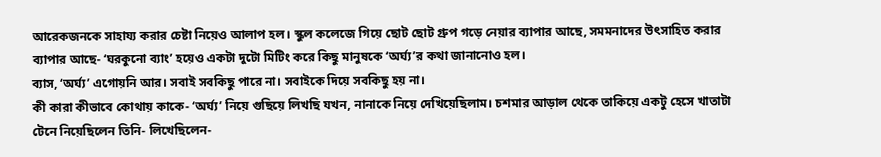আরেকজনকে সাহায্য করার চেষ্টা নিয়েও আলাপ হল। স্কুল কলেজে গিয়ে ছোট ছোট গ্রুপ গড়ে নেয়ার ব্যাপার আছে, সমমনাদের উৎসাহিত করার ব্যাপার আছে- ‘ঘরকুনো ব্যাং’ হয়েও একটা দুটো মিটিং করে কিছু মানুষকে ‘অর্ঘ্য’র কথা জানানোও হল।
ব্যাস, ‘অর্ঘ্য’ এগোয়নি আর। সবাই সবকিছু পারে না। সবাইকে দিয়ে সবকিছু হয় না।
কী কারা কীভাবে কোথায় কাকে- ‘অর্ঘ্য’ নিয়ে গুছিয়ে লিখছি যখন, নানাকে নিয়ে দেখিয়েছিলাম। চশমার আড়াল থেকে তাকিয়ে একটু হেসে খাতাটা টেনে নিয়েছিলেন তিনি- লিখেছিলেন-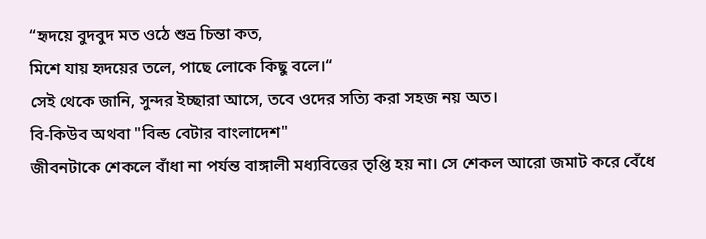“হৃদয়ে বুদবুদ মত ওঠে শুভ্র চিন্তা কত,
মিশে যায় হৃদয়ের তলে, পাছে লোকে কিছু বলে।“
সেই থেকে জানি, সুন্দর ইচ্ছারা আসে, তবে ওদের সত্যি করা সহজ নয় অত।
বি-কিউব অথবা "বিল্ড বেটার বাংলাদেশ"
জীবনটাকে শেকলে বাঁধা না পর্যন্ত বাঙ্গালী মধ্যবিত্তের তৃপ্তি হয় না। সে শেকল আরো জমাট করে বেঁধে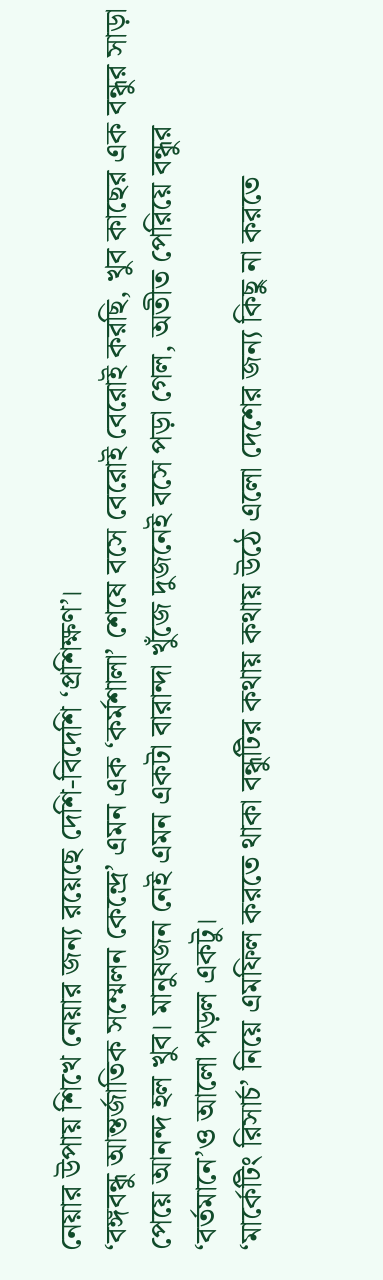নেয়ার উপায় শিখে নেয়ার জন্য রয়েছে দেশি-বিদেশি ‘প্রশিক্ষণ’।
‘বঙ্গবন্ধু আন্তর্জাতিক সম্মেলন কেন্দ্রে’ এমন এক ‘কর্মশালা’ শেষে বসে বেরোই বেরোই করছি, খুব কাছের এক বন্ধুর সাড়া পেয়ে আনন্দ হল খুব। মানুষজন নেই এমন একটা বারান্দা খুঁজে দুজনেই বসে পড়া গেল, অতীত পেরিয়ে বন্ধুর ‘বর্তমানে’ও আলো পড়ল একটু।
‘মার্কেটিং রিসার্চ’ নিয়ে এমফিল করতে থাকা বন্ধুটির কথায় কথায় উঠে এলো দেশের জন্য কিছু না করতে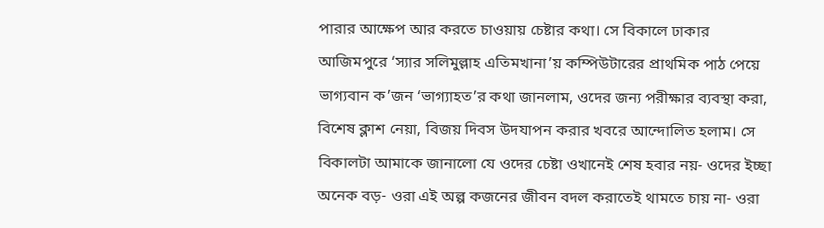পারার আক্ষেপ আর করতে চাওয়ায় চেষ্টার কথা। সে বিকালে ঢাকার আজিমপুরে ‘স্যার সলিমুল্লাহ এতিমখানা’য় কম্পিউটারের প্রাথমিক পাঠ পেয়ে ভাগ্যবান ক’জন ‘ভাগ্যাহত’র কথা জানলাম, ওদের জন্য পরীক্ষার ব্যবস্থা করা, বিশেষ ক্লাশ নেয়া, বিজয় দিবস উদযাপন করার খবরে আন্দোলিত হলাম। সে বিকালটা আমাকে জানালো যে ওদের চেষ্টা ওখানেই শেষ হবার নয়- ওদের ইচ্ছা অনেক বড়- ওরা এই অল্প কজনের জীবন বদল করাতেই থামতে চায় না- ওরা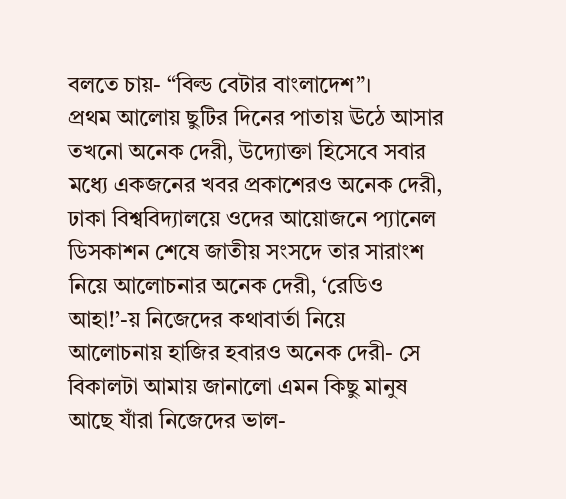বলতে চায়- “বিল্ড বেটার বাংলাদেশ”।
প্রথম আলোয় ছুটির দিনের পাতায় ঊঠে আসার তখনো অনেক দেরী, উদ্যোক্তা হিসেবে সবার মধ্যে একজনের খবর প্রকাশেরও অনেক দেরী, ঢাকা বিশ্ববিদ্যালয়ে ওদের আয়োজনে প্যানেল ডিসকাশন শেষে জাতীয় সংসদে তার সারাংশ নিয়ে আলোচনার অনেক দেরী, ‘রেডিও আহা!’-য় নিজেদের কথাবার্তা নিয়ে আলোচনায় হাজির হবারও অনেক দেরী- সে বিকালটা আমায় জানালো এমন কিছু মানুষ আছে যাঁরা নিজেদের ভাল-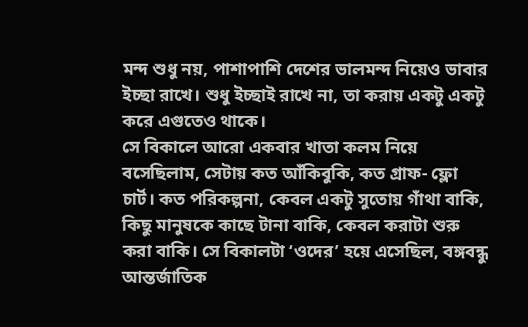মন্দ শুধু নয়, পাশাপাশি দেশের ভালমন্দ নিয়েও ভাবার ইচ্ছা রাখে। শুধু ইচ্ছাই রাখে না, তা করায় একটু একটু করে এগুতেও থাকে।
সে বিকালে আরো একবার খাতা কলম নিয়ে বসেছিলাম, সেটায় কত আঁকিবুকি, কত গ্রাফ- ফ্লো চার্ট। কত পরিকল্পনা, কেবল একটু সুতোয় গাঁথা বাকি, কিছু মানুষকে কাছে টানা বাকি, কেবল করাটা শুরু করা বাকি। সে বিকালটা ‘ওদের’ হয়ে এসেছিল, বঙ্গবন্ধু আন্তর্জাতিক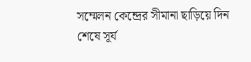সম্মেলন কেন্দ্রের সীমানা ছাড়িয়ে দিন শেষে সূর্য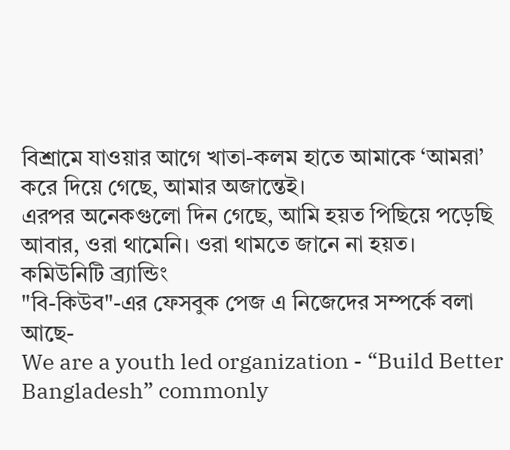বিশ্রামে যাওয়ার আগে খাতা-কলম হাতে আমাকে ‘আমরা’ করে দিয়ে গেছে, আমার অজান্তেই।
এরপর অনেকগুলো দিন গেছে, আমি হয়ত পিছিয়ে পড়েছি আবার, ওরা থামেনি। ওরা থামতে জানে না হয়ত।
কমিউনিটি ব্র্যান্ডিং
"বি-কিউব"-এর ফেসবুক পেজ এ নিজেদের সম্পর্কে বলা আছে-
We are a youth led organization - “Build Better Bangladesh” commonly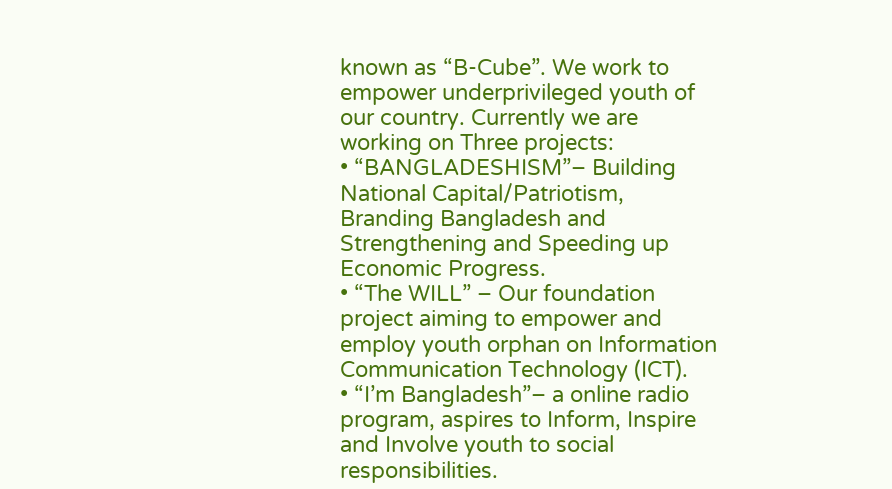known as “B-Cube”. We work to empower underprivileged youth of our country. Currently we are working on Three projects:
• “BANGLADESHISM”– Building National Capital/Patriotism, Branding Bangladesh and Strengthening and Speeding up Economic Progress.
• “The WILL” – Our foundation project aiming to empower and employ youth orphan on Information Communication Technology (ICT).
• “I’m Bangladesh”– a online radio program, aspires to Inform, Inspire and Involve youth to social responsibilities.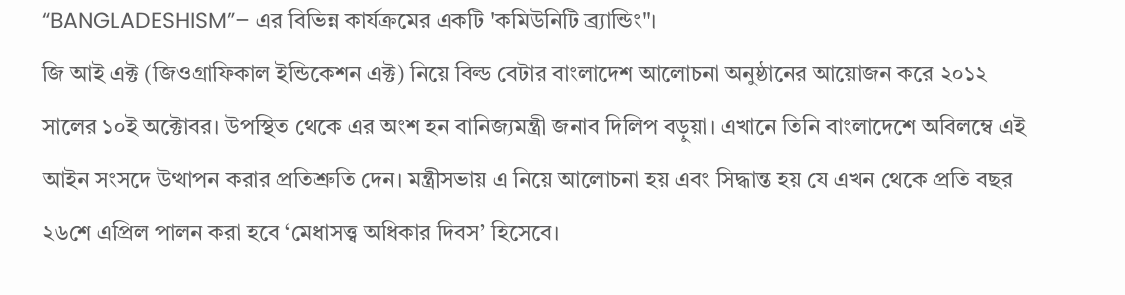“BANGLADESHISM”– এর বিভিন্ন কার্যক্রমের একটি 'কমিউনিটি ব্র্যান্ডিং"।
জি আই এক্ট (জিওগ্রাফিকাল ইন্ডিকেশন এক্ট) নিয়ে বিল্ড বেটার বাংলাদেশ আলোচনা অনুষ্ঠানের আয়োজন করে ২০১২ সালের ১০ই অক্টোবর। উপস্থিত থেকে এর অংশ হন বানিজ্যমন্ত্রী জনাব দিলিপ বড়ুয়া। এখানে তিনি বাংলাদেশে অবিলম্বে এই আইন সংসদে উত্থাপন করার প্রতিশ্রুতি দেন। মন্ত্রীসভায় এ নিয়ে আলোচনা হয় এবং সিদ্ধান্ত হয় যে এখন থেকে প্রতি বছর ২৬শে এপ্রিল পালন করা হবে ‘মেধাসত্ত্ব অধিকার দিবস’ হিসেবে।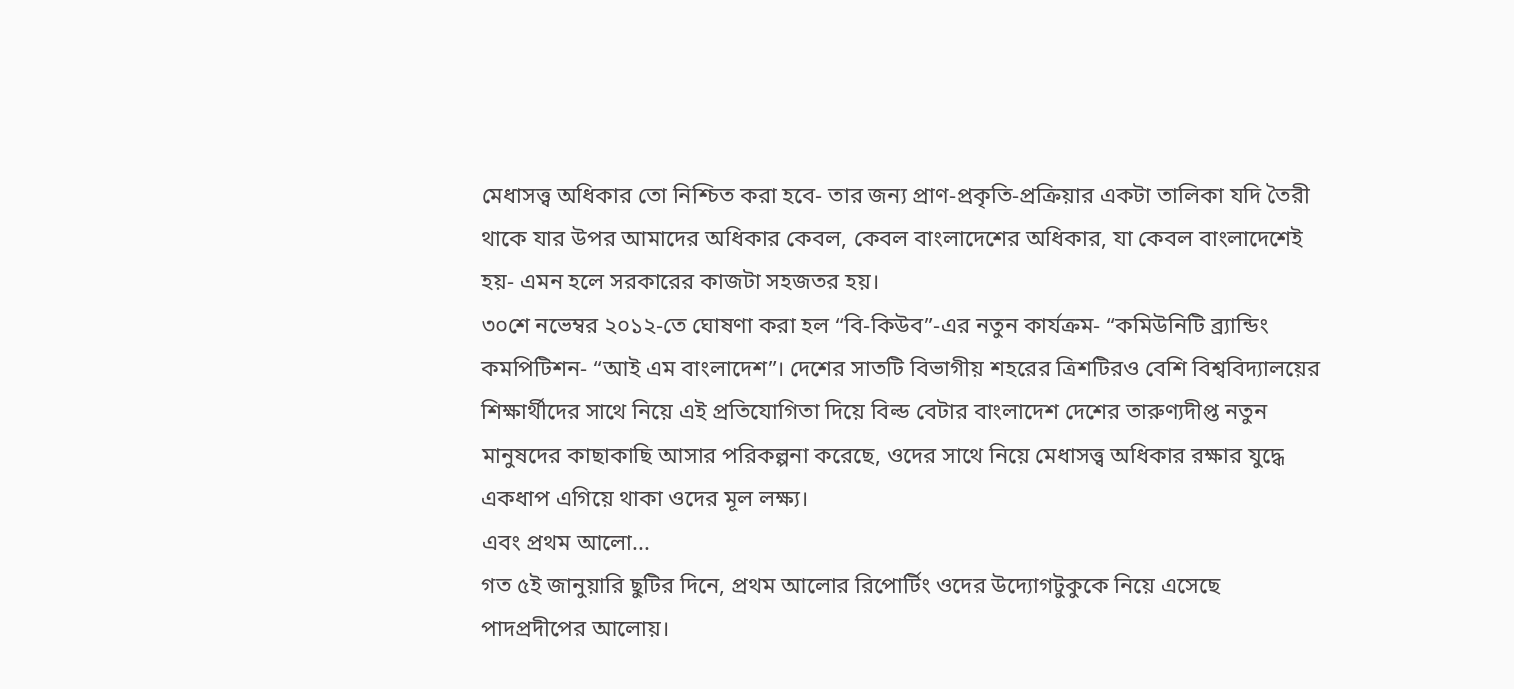মেধাসত্ত্ব অধিকার তো নিশ্চিত করা হবে- তার জন্য প্রাণ-প্রকৃতি-প্রক্রিয়ার একটা তালিকা যদি তৈরী থাকে যার উপর আমাদের অধিকার কেবল, কেবল বাংলাদেশের অধিকার, যা কেবল বাংলাদেশেই হয়- এমন হলে সরকারের কাজটা সহজতর হয়।
৩০শে নভেম্বর ২০১২-তে ঘোষণা করা হল “বি-কিউব”-এর নতুন কার্যক্রম- “কমিউনিটি ব্র্যান্ডিং কমপিটিশন- “আই এম বাংলাদেশ”। দেশের সাতটি বিভাগীয় শহরের ত্রিশটিরও বেশি বিশ্ববিদ্যালয়ের শিক্ষার্থীদের সাথে নিয়ে এই প্রতিযোগিতা দিয়ে বিল্ড বেটার বাংলাদেশ দেশের তারুণ্যদীপ্ত নতুন মানুষদের কাছাকাছি আসার পরিকল্পনা করেছে, ওদের সাথে নিয়ে মেধাসত্ত্ব অধিকার রক্ষার যুদ্ধে একধাপ এগিয়ে থাকা ওদের মূল লক্ষ্য।
এবং প্রথম আলো...
গত ৫ই জানুয়ারি ছুটির দিনে, প্রথম আলোর রিপোর্টিং ওদের উদ্যোগটুকুকে নিয়ে এসেছে পাদপ্রদীপের আলোয়।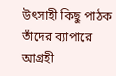উৎসাহী কিছু পাঠক তাঁদের ব্যাপারে আগ্রহী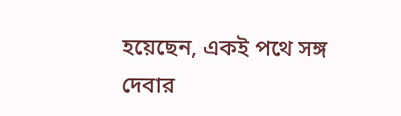হয়েছেন, একই পথে সঙ্গ দেবার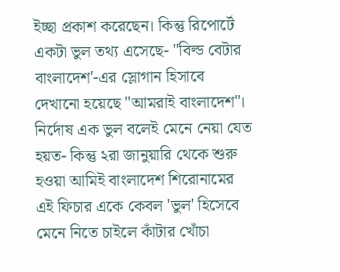ইচ্ছা প্রকাশ করেছেন। কিন্তু রিপোর্টে একটা ভুল তথ্য এসেছে- "বিল্ড বেটার বাংলাদেশ'-এর স্লোগান হিসাবে দেখানো হয়েছে "আমরাই বাংলাদেশ"।
নির্দোষ এক ভুল বলেই মেনে নেয়া যেত হয়ত- কিন্তু ২রা জানুয়ারি থেকে শুরু হওয়া আমিই বাংলাদেশ শিরোনামের এই ফিচার একে কেবল 'ভুল' হিসেবে মেনে নিতে চাইলে কাঁটার খোঁচা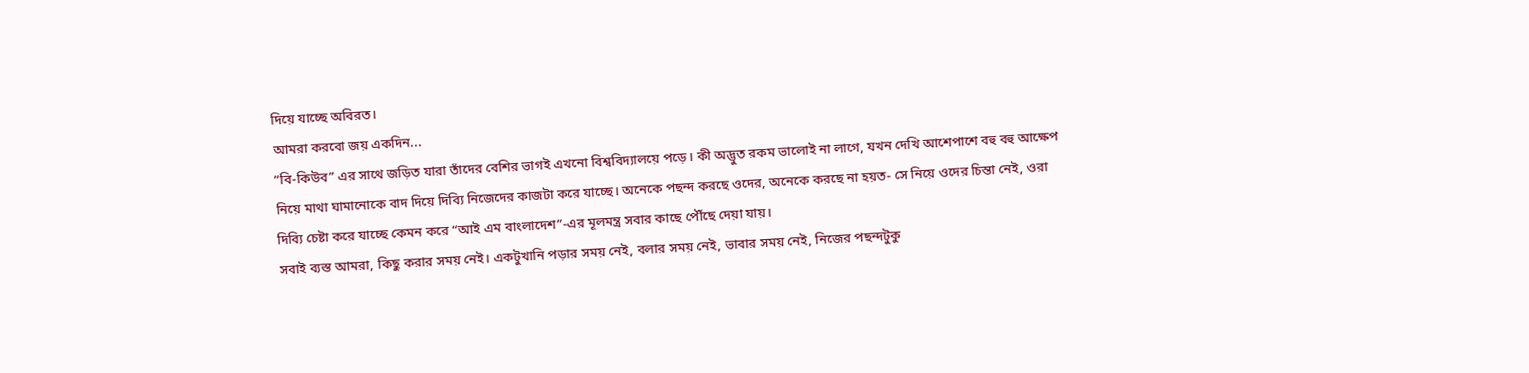দিয়ে যাচ্ছে অবিরত।
আমরা করবো জয় একদিন...
“বি-কিউব” এর সাথে জড়িত যারা তাঁদের বেশির ভাগই এখনো বিশ্ববিদ্যালয়ে পড়ে। কী অদ্ভুত রকম ভালোই না লাগে, যখন দেখি আশেপাশে বহু বহু আক্ষেপ নিয়ে মাথা ঘামানোকে বাদ দিয়ে দিব্যি নিজেদের কাজটা করে যাচ্ছে। অনেকে পছন্দ করছে ওদের, অনেকে করছে না হয়ত- সে নিয়ে ওদের চিন্তা নেই, ওরা দিব্যি চেষ্টা করে যাচ্ছে কেমন করে “আই এম বাংলাদেশ”-এর মূলমন্ত্র সবার কাছে পৌঁছে দেয়া যায়।
সবাই ব্যস্ত আমরা, কিছু করার সময় নেই। একটুখানি পড়ার সময় নেই, বলার সময় নেই, ভাবার সময় নেই, নিজের পছন্দটুকু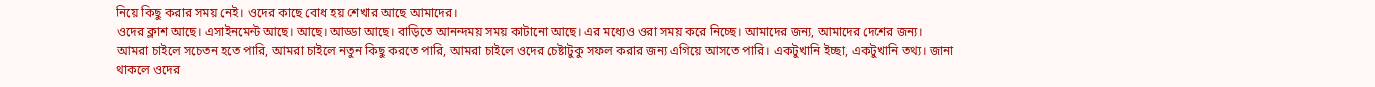নিয়ে কিছু করার সময় নেই। ওদের কাছে বোধ হয় শেখার আছে আমাদের।
ওদের ক্লাশ আছে। এসাইনমেন্ট আছে। আছে। আড্ডা আছে। বাড়িতে আনন্দময় সময় কাটানো আছে। এর মধ্যেও ওরা সময় করে নিচ্ছে। আমাদের জন্য, আমাদের দেশের জন্য।
আমরা চাইলে সচেতন হতে পারি, আমরা চাইলে নতুন কিছু করতে পারি, আমরা চাইলে ওদের চেষ্টাটুকু সফল করার জন্য এগিয়ে আসতে পারি। একটুখানি ইচ্ছা, একটুখানি তথ্য। জানা থাকলে ওদের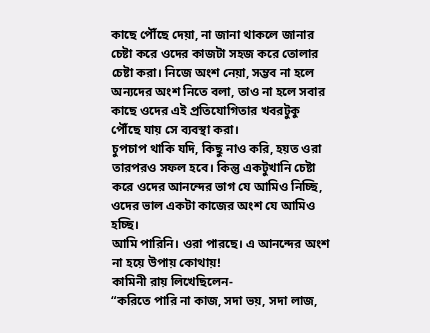কাছে পৌঁছে দেয়া, না জানা থাকলে জানার চেষ্টা করে ওদের কাজটা সহজ করে তোলার চেষ্টা করা। নিজে অংশ নেয়া, সম্ভব না হলে অন্যদের অংশ নিতে বলা, তাও না হলে সবার কাছে ওদের এই প্রতিযোগিতার খবরটুকু পৌঁছে যায় সে ব্যবস্থা করা।
চুপচাপ থাকি যদি, কিছু নাও করি, হয়ত ওরা তারপরও সফল হবে। কিন্তু একটুখানি চেষ্টা করে ওদের আনন্দের ভাগ যে আমিও নিচ্ছি, ওদের ভাল একটা কাজের অংশ যে আমিও হচ্ছি।
আমি পারিনি। ওরা পারছে। এ আনন্দের অংশ না হয়ে উপায় কোথায়!
কামিনী রায় লিখেছিলেন-
“করিতে পারি না কাজ, সদা ভয়, সদা লাজ,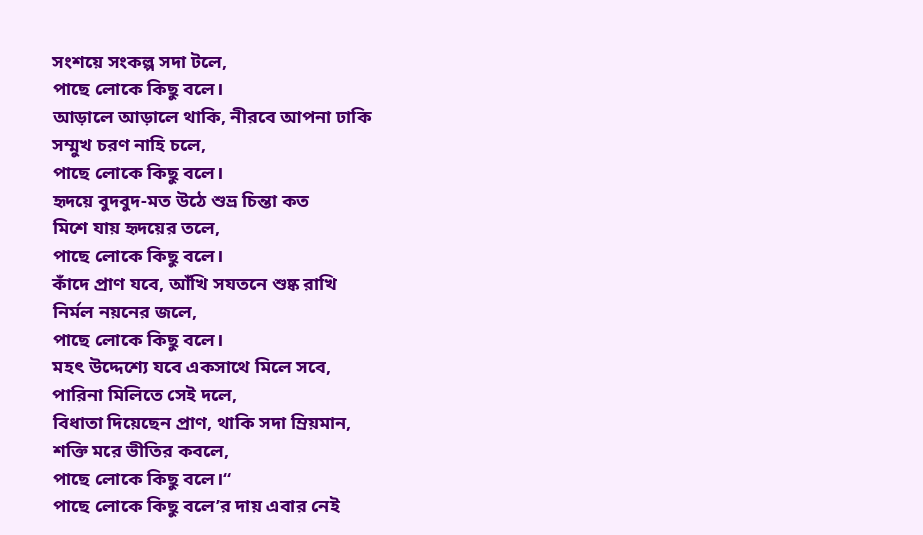সংশয়ে সংকল্প সদা টলে,
পাছে লোকে কিছু বলে।
আড়ালে আড়ালে থাকি, নীরবে আপনা ঢাকি
সম্মুখ চরণ নাহি চলে,
পাছে লোকে কিছু বলে।
হৃদয়ে বুদবুদ-মত উঠে শুভ্র চিন্তা কত
মিশে যায় হৃদয়ের তলে,
পাছে লোকে কিছু বলে।
কাঁদে প্রাণ যবে, আঁখি সযতনে শুষ্ক রাখি
নির্মল নয়নের জলে,
পাছে লোকে কিছু বলে।
মহৎ উদ্দেশ্যে যবে একসাথে মিলে সবে,
পারিনা মিলিতে সেই দলে,
বিধাতা দিয়েছেন প্রাণ, থাকি সদা ম্রিয়মান,
শক্তি মরে ভীতির কবলে,
পাছে লোকে কিছু বলে।“
পাছে লোকে কিছু বলে’র দায় এবার নেই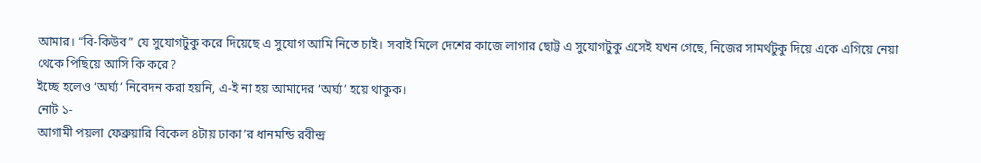আমার। “বি-কিউব” যে সুযোগটুকু করে দিয়েছে এ সুযোগ আমি নিতে চাই। সবাই মিলে দেশের কাজে লাগার ছোট্ট এ সুযোগটুকু এসেই যখন গেছে, নিজের সামর্থটুকু দিয়ে একে এগিয়ে নেয়া থেকে পিছিয়ে আসি কি করে?
ইচ্ছে হলেও ‘অর্ঘ্য’ নিবেদন করা হয়নি, এ-ই না হয় আমাদের ‘অর্ঘ্য’ হয়ে থাকুক।
নোট ১-
আগামী পয়লা ফেব্রুয়ারি বিকেল ৪টায় ঢাকা’র ধানমন্ডি রবীন্দ্র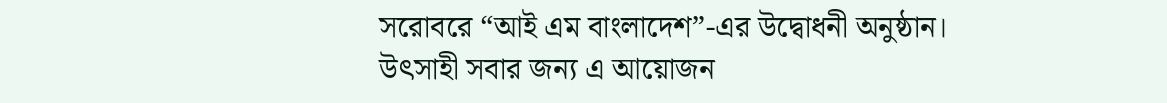সরোবরে “আই এম বাংলাদেশ”-এর উদ্বোধনী অনুষ্ঠান। উৎসাহী সবার জন্য এ আয়োজন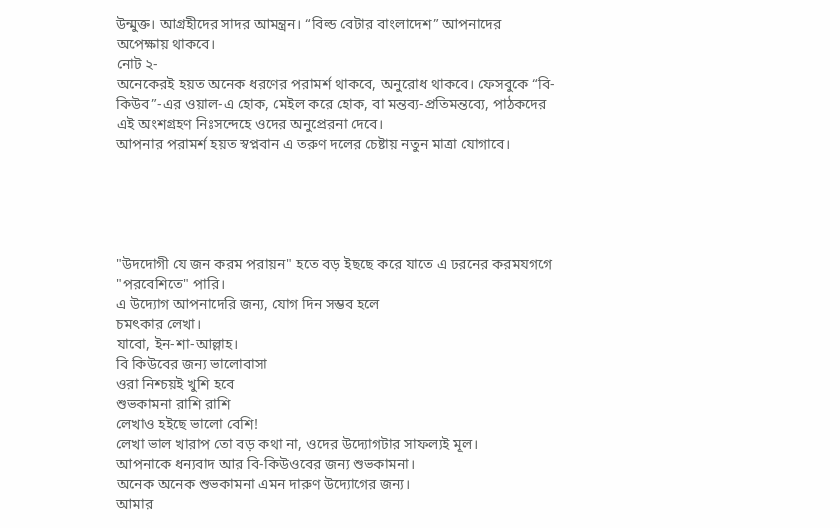উন্মুক্ত। আগ্রহীদের সাদর আমন্ত্রন। “বিল্ড বেটার বাংলাদেশ” আপনাদের অপেক্ষায় থাকবে।
নোট ২-
অনেকেরই হয়ত অনেক ধরণের পরামর্শ থাকবে, অনুরোধ থাকবে। ফেসবুকে “বি-কিউব”-এর ওয়াল-এ হোক, মেইল করে হোক, বা মন্তব্য-প্রতিমন্তব্যে, পাঠকদের এই অংশগ্রহণ নিঃসন্দেহে ওদের অনুপ্রেরনা দেবে।
আপনার পরামর্শ হয়ত স্বপ্নবান এ তরুণ দলের চেষ্টায় নতুন মাত্রা যোগাবে।





"উদদোগী যে জন করম পরায়ন" হতে বড় ইছছে করে যাতে এ ঢরনের করমযগগে "পরবেশিতে" পারি।
এ উদ্যোগ আপনাদেরি জন্য, যোগ দিন সম্ভব হলে
চমৎকার লেখা।
যাবো, ইন-শা-আল্লাহ।
বি কিউবের জন্য ভালোবাসা
ওরা নিশ্চয়ই খুশি হবে
শুভকামনা রাশি রাশি
লেখাও হইছে ভালো বেশি!
লেখা ভাল খারাপ তো বড় কথা না, ওদের উদ্যোগটার সাফল্যই মূল।
আপনাকে ধন্যবাদ আর বি-কিউওবের জন্য শুভকামনা।
অনেক অনেক শুভকামনা এমন দারুণ উদ্যোগের জন্য।
আমার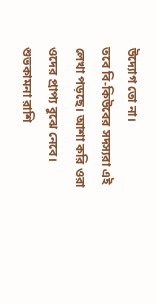উদ্যোগ তো না।
তবে বি-কিউবের সদস্যরা এই লেখা পড়ছে। আশা করি ওরা ওদের প্রাপ্য বুঝে নেবে।
শুভকামনা রাশি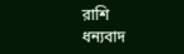রাশি
ধন্যবাদ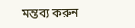মন্তব্য করুন